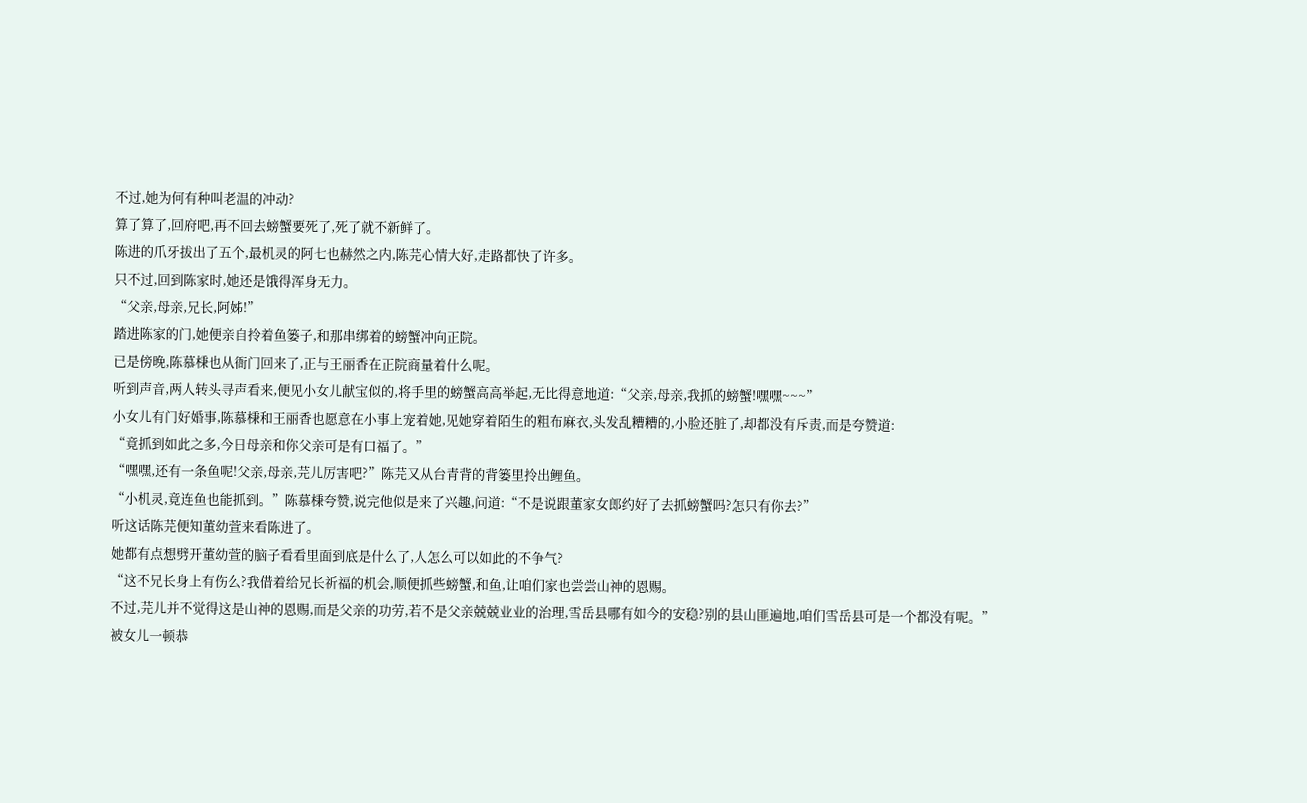不过,她为何有种叫老温的冲动?
算了算了,回府吧,再不回去螃蟹要死了,死了就不新鲜了。
陈进的爪牙拔出了五个,最机灵的阿七也赫然之内,陈芫心情大好,走路都快了许多。
只不过,回到陈家时,她还是饿得浑身无力。
“父亲,母亲,兄长,阿姊!”
踏进陈家的门,她便亲自拎着鱼篓子,和那串绑着的螃蟹冲向正院。
已是傍晚,陈慕棅也从衙门回来了,正与王丽香在正院商量着什么呢。
听到声音,两人转头寻声看来,便见小女儿献宝似的,将手里的螃蟹高高举起,无比得意地道:“父亲,母亲,我抓的螃蟹!嘿嘿~~~”
小女儿有门好婚事,陈慕棅和王丽香也愿意在小事上宠着她,见她穿着陌生的粗布麻衣,头发乱糟糟的,小脸还脏了,却都没有斥责,而是夸赞道:
“竟抓到如此之多,今日母亲和你父亲可是有口福了。”
“嘿嘿,还有一条鱼呢!父亲,母亲,芫儿厉害吧?”陈芫又从台青背的背篓里拎出鲤鱼。
“小机灵,竟连鱼也能抓到。”陈慕棅夸赞,说完他似是来了兴趣,问道:“不是说跟董家女郎约好了去抓螃蟹吗?怎只有你去?”
听这话陈芫便知董幼萱来看陈进了。
她都有点想劈开董幼萱的脑子看看里面到底是什么了,人怎么可以如此的不争气?
“这不兄长身上有伤么?我借着给兄长祈福的机会,顺便抓些螃蟹,和鱼,让咱们家也尝尝山神的恩赐。
不过,芫儿并不觉得这是山神的恩赐,而是父亲的功劳,若不是父亲兢兢业业的治理,雪岳县哪有如今的安稳?别的县山匪遍地,咱们雪岳县可是一个都没有呢。”
被女儿一顿恭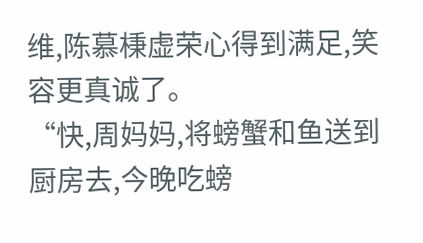维,陈慕棅虚荣心得到满足,笑容更真诚了。
“快,周妈妈,将螃蟹和鱼送到厨房去,今晚吃螃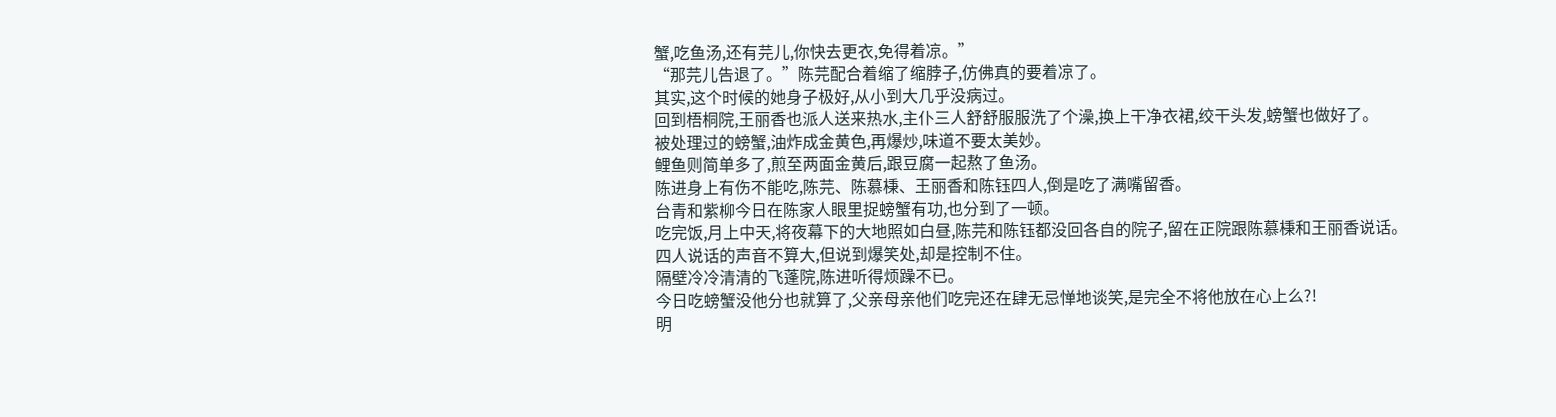蟹,吃鱼汤,还有芫儿,你快去更衣,免得着凉。”
“那芫儿告退了。”陈芫配合着缩了缩脖子,仿佛真的要着凉了。
其实,这个时候的她身子极好,从小到大几乎没病过。
回到梧桐院,王丽香也派人送来热水,主仆三人舒舒服服洗了个澡,换上干净衣裙,绞干头发,螃蟹也做好了。
被处理过的螃蟹,油炸成金黄色,再爆炒,味道不要太美妙。
鲤鱼则简单多了,煎至两面金黄后,跟豆腐一起熬了鱼汤。
陈进身上有伤不能吃,陈芫、陈慕棅、王丽香和陈钰四人,倒是吃了满嘴留香。
台青和紫柳今日在陈家人眼里捉螃蟹有功,也分到了一顿。
吃完饭,月上中天,将夜幕下的大地照如白昼,陈芫和陈钰都没回各自的院子,留在正院跟陈慕棅和王丽香说话。
四人说话的声音不算大,但说到爆笑处,却是控制不住。
隔壁冷冷清清的飞蓬院,陈进听得烦躁不已。
今日吃螃蟹没他分也就算了,父亲母亲他们吃完还在肆无忌惮地谈笑,是完全不将他放在心上么?!
明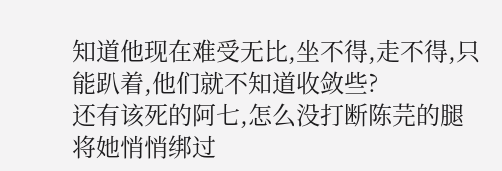知道他现在难受无比,坐不得,走不得,只能趴着,他们就不知道收敛些?
还有该死的阿七,怎么没打断陈芫的腿将她悄悄绑过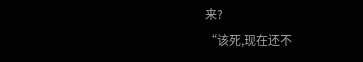来?
“该死,现在还不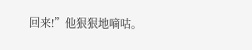回来!”他狠狠地嘀咕。